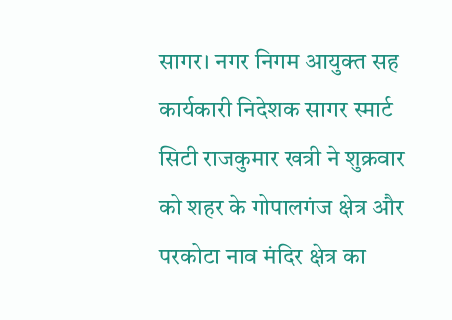सागर। नगर निगम आयुक्त सह कार्यकारी निदेशक सागर स्मार्ट सिटी राजकुमार खत्री ने शुक्रवार को शहर के गोपालगंज क्षेत्र और परकोटा नाव मंदिर क्षेत्र का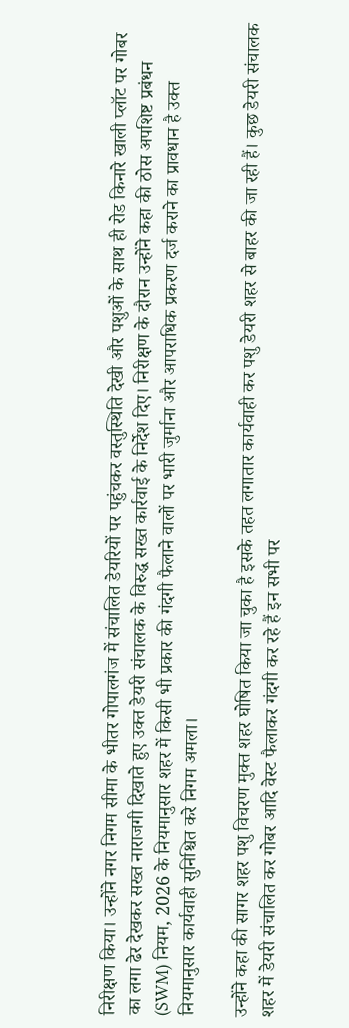निरीक्षण किया। उन्होंने नगर निगम सीमा के भीतर गोपालगंज में संचालित डेयरियों पर पहुंचकर वस्तुस्थिति देखी और पशुओं के साथ ही रोड किनारे खाली प्लॉट पर गोबर का लगा ढेर देखकर सख्त नाराजगी दिखाते हुए उक्त डेयरी संचालक के विरुद्ध सख्त कार्रवाई के निर्देश दिए। निरीक्षण के दौरान उन्होंने कहा की ठोस अपशिष्ट प्रबंधन (SWM) नियम, 2026 के नियमानुसार शहर में किसी भी प्रकार की गंदगी फैलाने वालों पर भारी जुर्माना और आपराधिक प्रकरण दर्ज कराने का प्रावधान है उक्त नियमानुसार कार्यवाही सुनिश्चित करे निगम अमला।

उन्होंने कहा की सागर शहर पशु विचरण मुक्त शहर घोषित किया जा चुका है इसके तहत लगातार कार्यवाही कर पशु डेयरी शहर से बाहर की जा रही हैं। कुछ डेयरी संचालक शहर में डेयरी संचालित कर गोबर आदि वेस्ट फैलाकर गंदगी कर रहे हैं इन सभी पर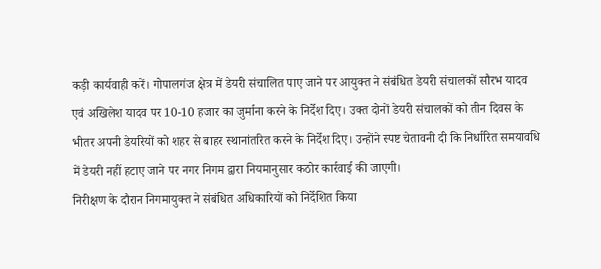कड़ी कार्यवाही करें। गोपालगंज क्षेत्र में डेयरी संचालित पाए जाने पर आयुक्त ने संबंधित डेयरी संचालकों सौरभ यादव एवं अखिलेश यादव पर 10-10 हजार का जुर्माना करने के निर्देश दिए। उक्त दोनों डेयरी संचालकों को तीन दिवस के भीतर अपनी डेयरियों को शहर से बाहर स्थानांतरित करने के निर्देश दिए। उन्होंने स्पष्ट चेतावनी दी कि निर्धारित समयावधि में डेयरी नहीं हटाए जाने पर नगर निगम द्वारा नियमानुसार कठोर कार्रवाई की जाएगी।
निरीक्षण के दौरान निगमायुक्त ने संबंधित अधिकारियों को निर्देशित किया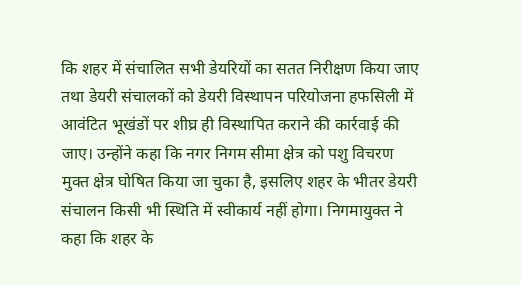कि शहर में संचालित सभी डेयरियों का सतत निरीक्षण किया जाए तथा डेयरी संचालकों को डेयरी विस्थापन परियोजना हफसिली में आवंटित भूखंडों पर शीघ्र ही विस्थापित कराने की कार्रवाई की जाए। उन्होंने कहा कि नगर निगम सीमा क्षेत्र को पशु विचरण मुक्त क्षेत्र घोषित किया जा चुका है, इसलिए शहर के भीतर डेयरी संचालन किसी भी स्थिति में स्वीकार्य नहीं होगा। निगमायुक्त ने कहा कि शहर के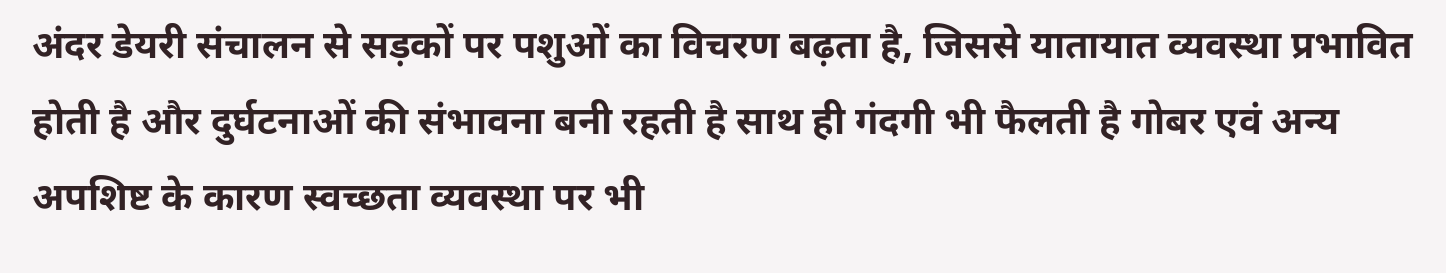अंदर डेयरी संचालन से सड़कों पर पशुओं का विचरण बढ़ता है, जिससे यातायात व्यवस्था प्रभावित होती है और दुर्घटनाओं की संभावना बनी रहती है साथ ही गंदगी भी फैलती है गोबर एवं अन्य अपशिष्ट के कारण स्वच्छता व्यवस्था पर भी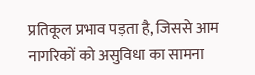प्रतिकूल प्रभाव पड़ता है, जिससे आम नागरिकों को असुविधा का सामना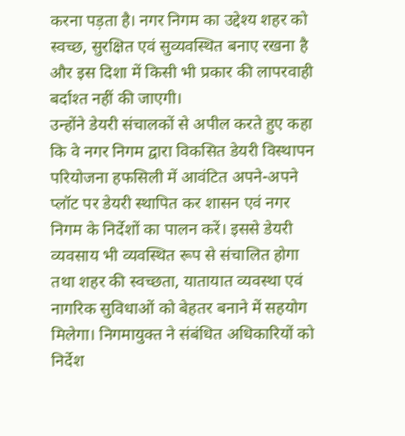करना पड़ता है। नगर निगम का उद्देश्य शहर को स्वच्छ, सुरक्षित एवं सुव्यवस्थित बनाए रखना है और इस दिशा में किसी भी प्रकार की लापरवाही बर्दाश्त नहीं की जाएगी।
उन्होंने डेयरी संचालकों से अपील करते हुए कहा कि वे नगर निगम द्वारा विकसित डेयरी विस्थापन परियोजना हफसिली में आवंटित अपने-अपने प्लॉट पर डेयरी स्थापित कर शासन एवं नगर निगम के निर्देशों का पालन करें। इससे डेयरी व्यवसाय भी व्यवस्थित रूप से संचालित होगा तथा शहर की स्वच्छता, यातायात व्यवस्था एवं नागरिक सुविधाओं को बेहतर बनाने में सहयोग मिलेगा। निगमायुक्त ने संबंधित अधिकारियों को निर्देश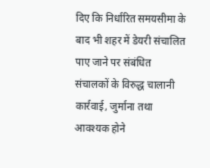दिए कि निर्धारित समयसीमा के बाद भी शहर में डेयरी संचालित पाए जाने पर संबंधित संचालकों के विरुद्ध चालानी कार्रवाई, जुर्माना तथा आवश्यक होने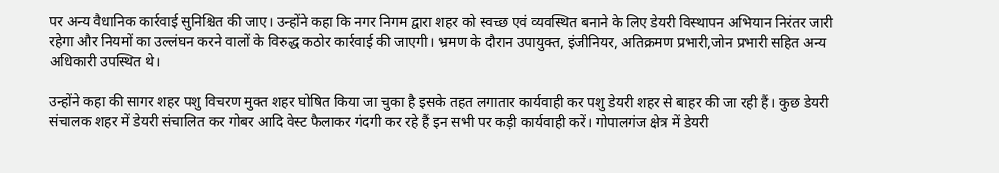पर अन्य वैधानिक कार्रवाई सुनिश्चित की जाए। उन्होंने कहा कि नगर निगम द्वारा शहर को स्वच्छ एवं व्यवस्थित बनाने के लिए डेयरी विस्थापन अभियान निरंतर जारी रहेगा और नियमों का उल्लंघन करने वालों के विरुद्ध कठोर कार्रवाई की जाएगी। भ्रमण के दौरान उपायुक्त, इंजीनियर, अतिक्रमण प्रभारी,जोन प्रभारी सहित अन्य अधिकारी उपस्थित थे।

उन्होंने कहा की सागर शहर पशु विचरण मुक्त शहर घोषित किया जा चुका है इसके तहत लगातार कार्यवाही कर पशु डेयरी शहर से बाहर की जा रही हैं। कुछ डेयरी संचालक शहर में डेयरी संचालित कर गोबर आदि वेस्ट फैलाकर गंदगी कर रहे हैं इन सभी पर कड़ी कार्यवाही करें। गोपालगंज क्षेत्र में डेयरी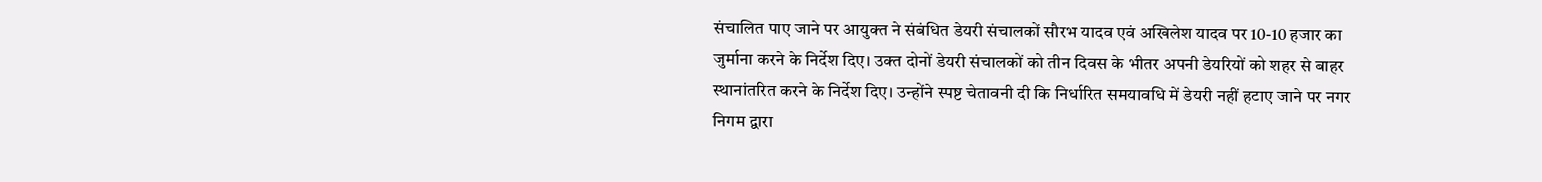संचालित पाए जाने पर आयुक्त ने संबंधित डेयरी संचालकों सौरभ यादव एवं अखिलेश यादव पर 10-10 हजार का जुर्माना करने के निर्देश दिए। उक्त दोनों डेयरी संचालकों को तीन दिवस के भीतर अपनी डेयरियों को शहर से बाहर स्थानांतरित करने के निर्देश दिए। उन्होंने स्पष्ट चेतावनी दी कि निर्धारित समयावधि में डेयरी नहीं हटाए जाने पर नगर निगम द्वारा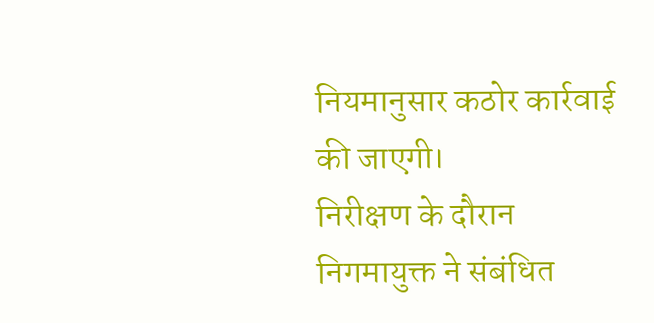नियमानुसार कठोर कार्रवाई की जाएगी।
निरीक्षण के दौरान निगमायुक्त ने संबंधित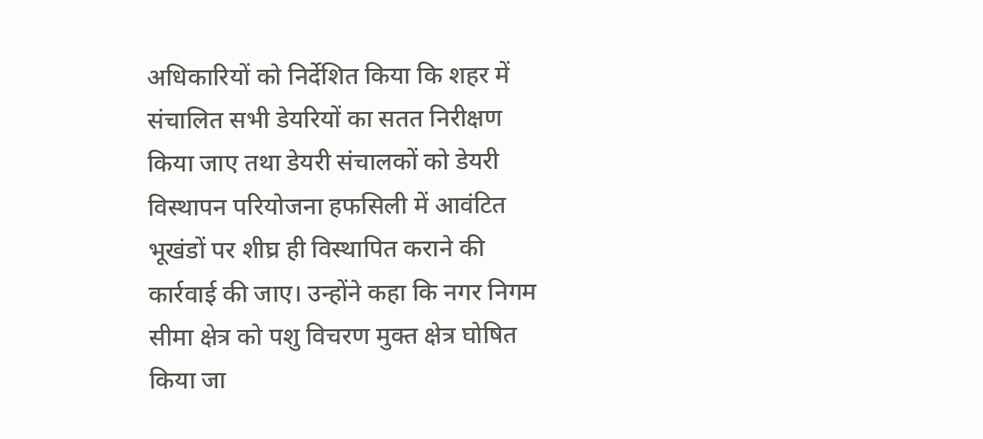अधिकारियों को निर्देशित किया कि शहर में संचालित सभी डेयरियों का सतत निरीक्षण किया जाए तथा डेयरी संचालकों को डेयरी विस्थापन परियोजना हफसिली में आवंटित भूखंडों पर शीघ्र ही विस्थापित कराने की कार्रवाई की जाए। उन्होंने कहा कि नगर निगम सीमा क्षेत्र को पशु विचरण मुक्त क्षेत्र घोषित किया जा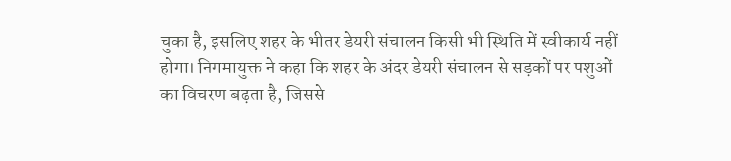चुका है, इसलिए शहर के भीतर डेयरी संचालन किसी भी स्थिति में स्वीकार्य नहीं होगा। निगमायुक्त ने कहा कि शहर के अंदर डेयरी संचालन से सड़कों पर पशुओं का विचरण बढ़ता है, जिससे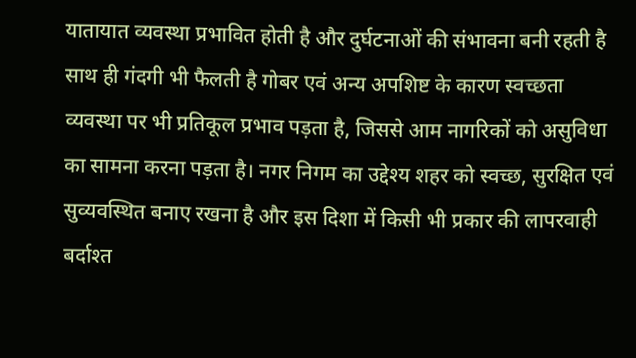यातायात व्यवस्था प्रभावित होती है और दुर्घटनाओं की संभावना बनी रहती है साथ ही गंदगी भी फैलती है गोबर एवं अन्य अपशिष्ट के कारण स्वच्छता व्यवस्था पर भी प्रतिकूल प्रभाव पड़ता है, जिससे आम नागरिकों को असुविधा का सामना करना पड़ता है। नगर निगम का उद्देश्य शहर को स्वच्छ, सुरक्षित एवं सुव्यवस्थित बनाए रखना है और इस दिशा में किसी भी प्रकार की लापरवाही बर्दाश्त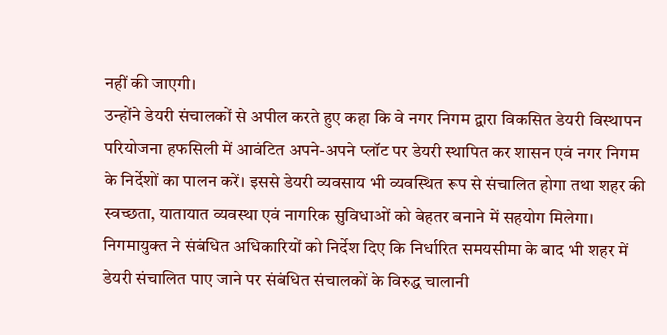नहीं की जाएगी।
उन्होंने डेयरी संचालकों से अपील करते हुए कहा कि वे नगर निगम द्वारा विकसित डेयरी विस्थापन परियोजना हफसिली में आवंटित अपने-अपने प्लॉट पर डेयरी स्थापित कर शासन एवं नगर निगम के निर्देशों का पालन करें। इससे डेयरी व्यवसाय भी व्यवस्थित रूप से संचालित होगा तथा शहर की स्वच्छता, यातायात व्यवस्था एवं नागरिक सुविधाओं को बेहतर बनाने में सहयोग मिलेगा। निगमायुक्त ने संबंधित अधिकारियों को निर्देश दिए कि निर्धारित समयसीमा के बाद भी शहर में डेयरी संचालित पाए जाने पर संबंधित संचालकों के विरुद्ध चालानी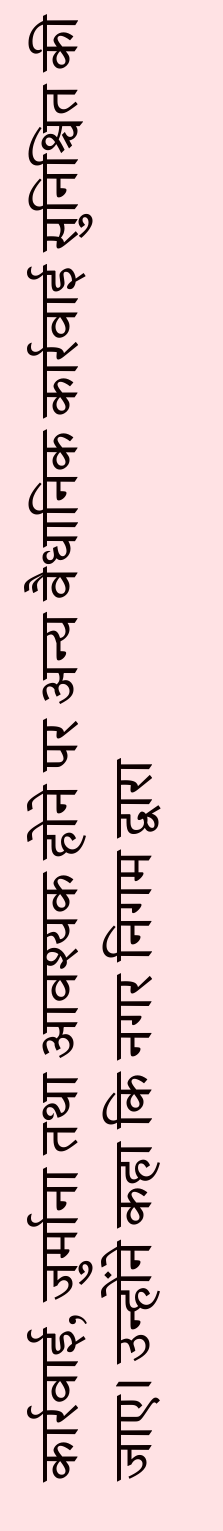कार्रवाई, जुर्माना तथा आवश्यक होने पर अन्य वैधानिक कार्रवाई सुनिश्चित की जाए। उन्होंने कहा कि नगर निगम द्वारा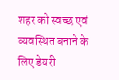शहर को स्वच्छ एवं व्यवस्थित बनाने के लिए डेयरी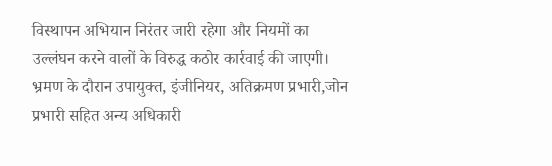विस्थापन अभियान निरंतर जारी रहेगा और नियमों का उल्लंघन करने वालों के विरुद्ध कठोर कार्रवाई की जाएगी। भ्रमण के दौरान उपायुक्त, इंजीनियर, अतिक्रमण प्रभारी,जोन प्रभारी सहित अन्य अधिकारी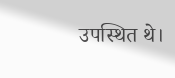उपस्थित थे।